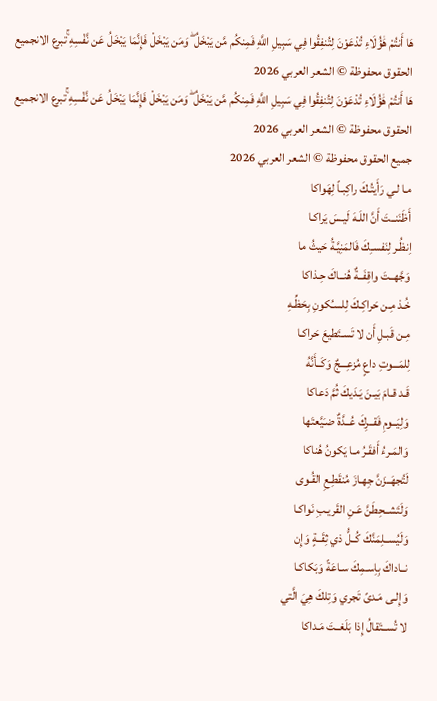هَا أَنتُمْ هَٰؤُلَاءِ تُدْعَوْنَ لِتُنفِقُوا فِي سَبِيلِ اللَّهِ فَمِنكُم مَّن يَبْخَلُ ۖ وَمَن يَبْخَلْ فَإِنَّمَا يَبْخَلُ عَن نَّفْسِهِ ۚتبرع الانجميع الحقوق محفوظة © الشعر العربي 2026
هَا أَنتُمْ هَٰؤُلَاءِ تُدْعَوْنَ لِتُنفِقُوا فِي سَبِيلِ اللَّهِ فَمِنكُم مَّن يَبْخَلُ ۖ وَمَن يَبْخَلْ فَإِنَّمَا يَبْخَلُ عَن نَّفْسِهِ ۚتبرع الانجميع الحقوق محفوظة © الشعر العربي 2026
جميع الحقوق محفوظة © الشعر العربي 2026
مـا لـي رَأَيتُـكَ راكِبـاً لِهَواكا
أَظَنَنــتَ أَنَّ اللَـهَ لَيـسَ يَراكـا
اِنظُـر لِنَفسـِكَ فَالمَنِيَّـةُ حَيثُ ما
وَجَّهــتَ واقِفَــةٌ هُنــاكَ حِـذاكا
خُـذ مِـن حَراكِـكَ لِلسـُكونِ بِحَظِّـهِ
مِـن قَبـلِ أَن لا تَسـتَطيعَ حَراكـا
لِلمَـــوتِ داعٍ مُزعِـــجٌ وَكَــأَنَّهُ
قَـد قـامَ بَيـنَ يَـدَيكَ ثُمَّ دَعاكا
وَلِيَــومِ فَقــرِكَ عُــدَّةٌ ضـَيَّعتَها
وَالمَـرءُ أَفقَـرُ مـا يَكونُ هُناكا
لَتُجهَــزَنَّ جِهـازَ مُنقَطِـعِ القُـوى
وَلَتَشــحِطَنَّ عَـنِ القَريـبِ نَواكـا
وَلَيُســلِمَنَّكَ كُــلُّ ذي ثِقَــةٍ وَإِن
نــاداكَ بِاِسـمِكَ سـاعَةً وَبَكاكـا
وَإِلـى مَـدىً تَجري وَتِلكَ هِيَ الَّتي
لا تُســتَقالُ إِذا بَلَغــتَ مَـداكا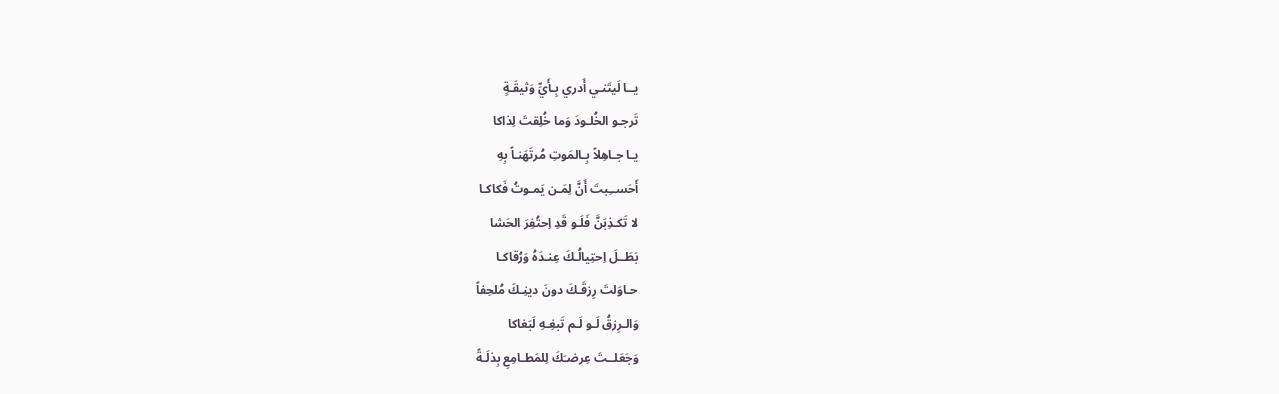يــا لَيتَنـي أَدري بِـأَيِّ وَثيقَـةٍ
تَرجـو الخُلـودَ وَما خُلِقتَ لِذاكا
يـا جـاهِلاً بِـالمَوتِ مُرتَهَنـاً بِهِ
أَحَســِبتَ أَنَّ لِمَـن يَمـوتُ فَكاكـا
لا تَكـذِبَنَّ فَلَـو قَدِ اِحتُفِرَ الحَشا
بَطَــلَ اِحتِيالُـكَ عِنـدَهُ وَرُقاكـا
حـاوَلتَ رِزقَـكَ دونَ دينِـكَ مُلحِفاً
وَالـرِزقُ لَـو لَـم تَبغِـهِ لَبَغاكا
وَجَعَلــتَ عِرضـَكَ لِلمَطـامِعِ بِذلَـةً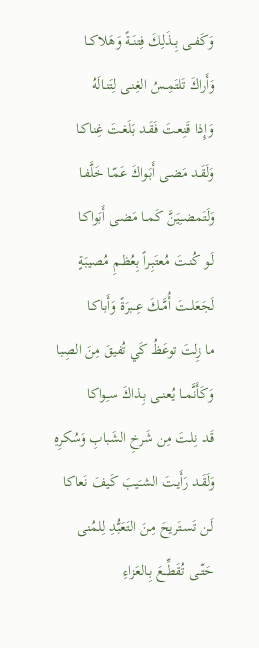وَكَفــى بِــذَلِكَ فِتنَــةً وَهَلاكــا
وَأَراكَ تَلتَمِــسُ الغِنـى لِتَنـالَهُ
وَإِذا قَنِعـتَ فَقَـد بَلَغـتَ غِناكـا
وَلَقَـد مَضـى أَبَـواكَ عَمّـا خَلَّفـا
وَلَتَمضــِيَنَّ كَمــا مَضـى أَبَواكـا
لَـو كُنـتَ مُعتَبِـراً بِعُظـمِ مُصيبَةٍ
لَجَعَلــتَ أُمَّــكَ عِــبرَةً وَأَباكـا
ما زِلتَ توعَظُ كَي تُفيقَ مِنَ الصِبا
وَكَأَنَّمــا يُعنــى بِـذاكَ سـِواكا
قَـد نِلـتَ مِن شَرخِ الشَبابِ وَسُكرِهِ
وَلَقَـد رَأَيـتَ الشـَيبَ كَيفَ نَعاكا
لَـن تَسـتَريحَ مِـنَ التَعَبُّدِ لِلمُنى
حَتّــى تُقَطِّــعَ بِـالعَزاءِ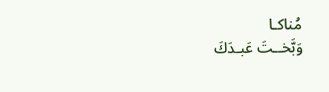مُناكـا
وَبَّخــتَ عَبـدَكَ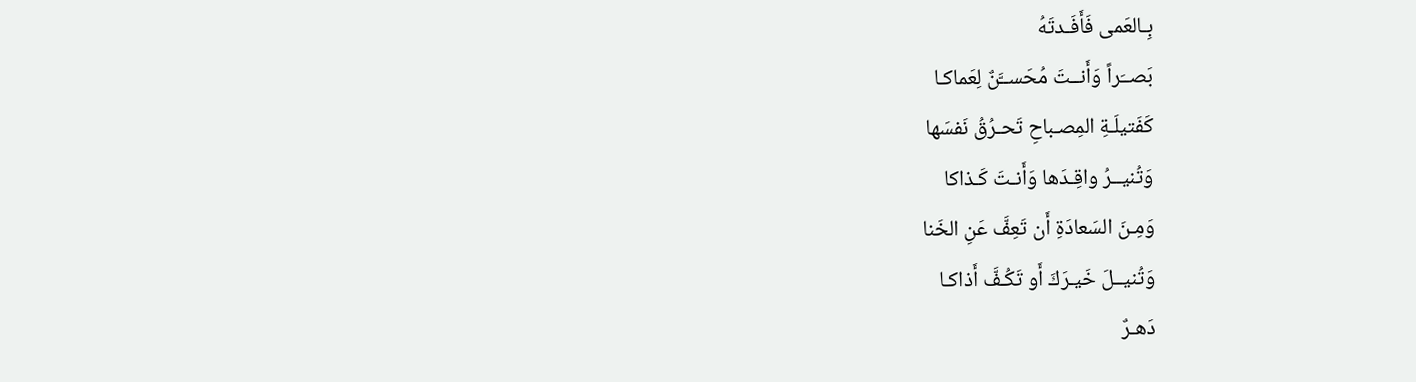بِـالعَمى فَأَفَـدتَهُ
بَصــَراً وَأَنــتَ مُحَســَّنٌ لِعَماكـا
كَفَتيلَـةِ المِصـباحِ تَحـرُقُ نَفسَها
وَتُنيــرُ واقِـدَها وَأَنـتَ كَـذاكا
وَمِـنَ السَعادَةِ أَن تَعِفَّ عَنِ الخَنا
وَتُنيــلَ خَيـرَكَ أَو تَكُـفَّ أَذاكـا
دَهـرٌ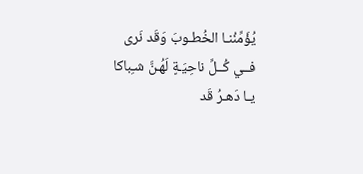يُؤَمِّنُنـا الخُطـوبَ وَقَد نَرى
فــي كُــلِّ ناحِيَـةٍ لَهُـنَّ شـِباكا
يـا دَهـرُ قَد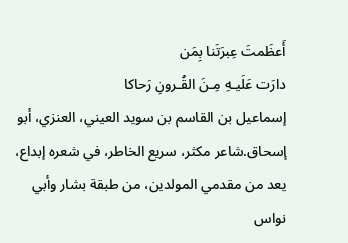أَعظَمتَ عِبرَتَنا بِمَن
دارَت عَلَيـهِ مِـنَ القُـرونِ رَحاكا
إسماعيل بن القاسم بن سويد العيني، العنزي، أبو إسحاق.شاعر مكثر، سريع الخاطر، في شعره إبداع، يعد من مقدمي المولدين، من طبقة بشار وأبي نواس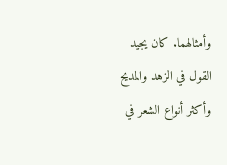وأمثالهما. كان يجيد القول في الزهد والمديح وأكثر أنواع الشعر في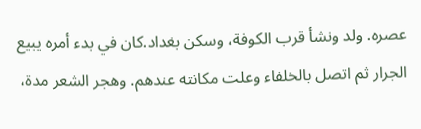عصره. ولد ونشأ قرب الكوفة، وسكن بغداد.كان في بدء أمره يبيع الجرار ثم اتصل بالخلفاء وعلت مكانته عندهم. وهجر الشعر مدة،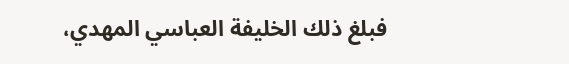فبلغ ذلك الخليفة العباسي المهدي،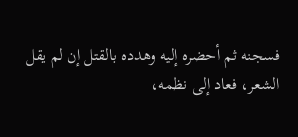فسجنه ثم أحضره إليه وهدده بالقتل إن لم يقل الشعر، فعاد إلى نظمه،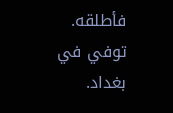فأطلقه. توفي في بغداد.